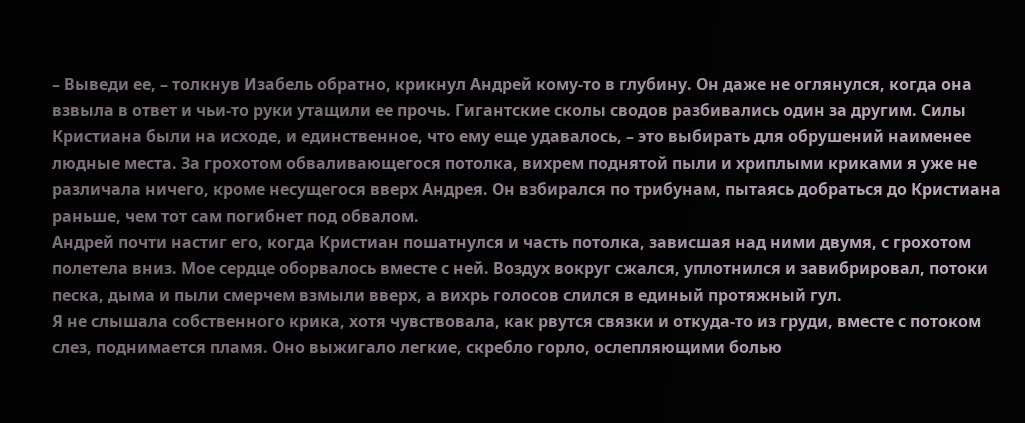– Выведи ее, – толкнув Изабель обратно, крикнул Андрей кому-то в глубину. Он даже не оглянулся, когда она взвыла в ответ и чьи-то руки утащили ее прочь. Гигантские сколы сводов разбивались один за другим. Силы Кристиана были на исходе, и единственное, что ему еще удавалось, – это выбирать для обрушений наименее людные места. За грохотом обваливающегося потолка, вихрем поднятой пыли и хриплыми криками я уже не различала ничего, кроме несущегося вверх Андрея. Он взбирался по трибунам, пытаясь добраться до Кристиана раньше, чем тот сам погибнет под обвалом.
Андрей почти настиг его, когда Кристиан пошатнулся и часть потолка, зависшая над ними двумя, с грохотом полетела вниз. Мое сердце оборвалось вместе с ней. Воздух вокруг сжался, уплотнился и завибрировал, потоки песка, дыма и пыли смерчем взмыли вверх, а вихрь голосов слился в единый протяжный гул.
Я не слышала собственного крика, хотя чувствовала, как рвутся связки и откуда-то из груди, вместе с потоком слез, поднимается пламя. Оно выжигало легкие, скребло горло, ослепляющими болью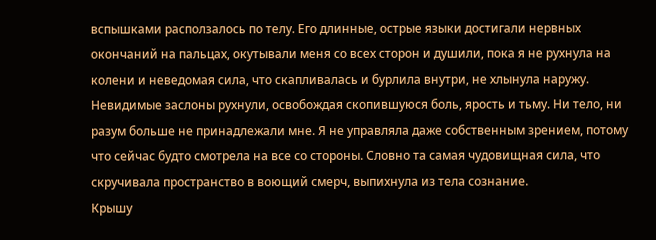вспышками расползалось по телу. Его длинные, острые языки достигали нервных окончаний на пальцах, окутывали меня со всех сторон и душили, пока я не рухнула на колени и неведомая сила, что скапливалась и бурлила внутри, не хлынула наружу. Невидимые заслоны рухнули, освобождая скопившуюся боль, ярость и тьму. Ни тело, ни разум больше не принадлежали мне. Я не управляла даже собственным зрением, потому что сейчас будто смотрела на все со стороны. Словно та самая чудовищная сила, что скручивала пространство в воющий смерч, выпихнула из тела сознание.
Крышу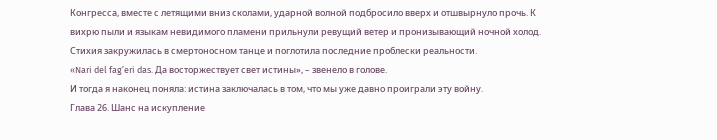Конгресса, вместе с летящими вниз сколами, ударной волной подбросило вверх и отшвырнуло прочь. К вихрю пыли и языкам невидимого пламени прильнули ревущий ветер и пронизывающий ночной холод. Стихия закружилась в смертоносном танце и поглотила последние проблески реальности.
«Nari del fag’eri das. Да восторжествует свет истины», – звенело в голове.
И тогда я наконец поняла: истина заключалась в том, что мы уже давно проиграли эту войну.
Глава 26. Шанс на искупление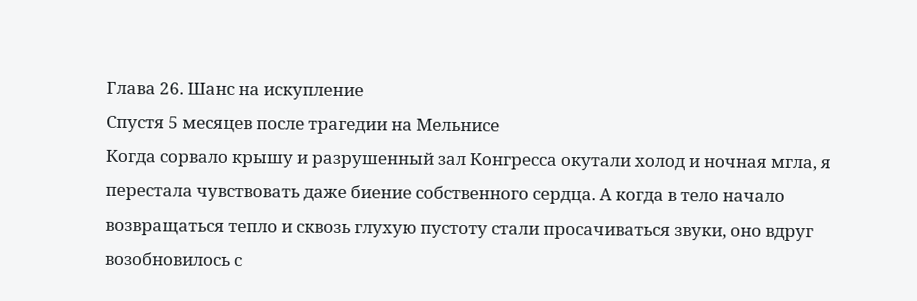Глава 26. Шанс на искупление
Спустя 5 месяцев после трагедии на Мельнисе
Когда сорвало крышу и разрушенный зал Конгресса окутали холод и ночная мгла, я перестала чувствовать даже биение собственного сердца. А когда в тело начало возвращаться тепло и сквозь глухую пустоту стали просачиваться звуки, оно вдруг возобновилось с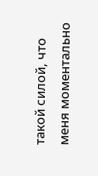такой силой, что меня моментально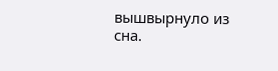вышвырнуло из сна.